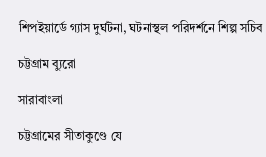শিপইয়ার্ডে গ্যাস দুর্ঘটনা, ঘটনাস্থল পরিদর্শনে শিল্প সচিব

চট্টগ্রাম ব্যুরো

সারাবাংলা

চট্টগ্রামের সীতাকুণ্ডে যে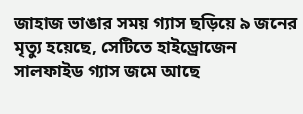জাহাজ ভাঙার সময় গ্যাস ছড়িয়ে ৯ জনের মৃত্যু হয়েছে, সেটিতে হাইড্রোজেন সালফাইড গ্যাস জমে আছে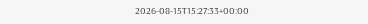2026-08-15T15:27:33+00:00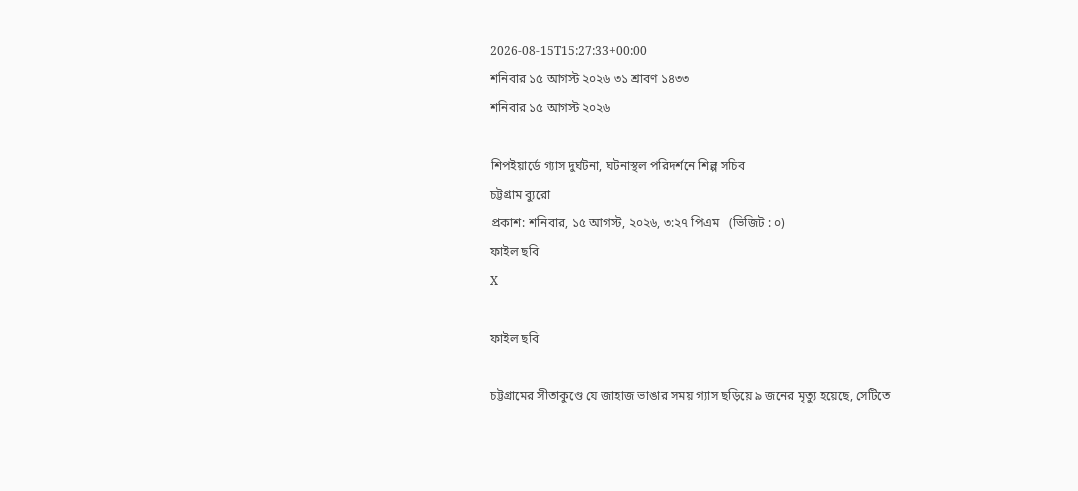2026-08-15T15:27:33+00:00
শনিবার ১৫ আগস্ট ২০২৬ ৩১ শ্রাবণ ১৪৩৩
শনিবার ১৫ আগস্ট ২০২৬

শিপইয়ার্ডে গ্যাস দুর্ঘটনা, ঘটনাস্থল পরিদর্শনে শিল্প সচিব
চট্টগ্রাম ব্যুরো
প্রকাশ: শনিবার, ১৫ আগস্ট, ২০২৬, ৩:২৭ পিএম   (ভিজিট : ০)
ফাইল ছবি
X

ফাইল ছবি

চট্টগ্রামের সীতাকুণ্ডে যে জাহাজ ভাঙার সময় গ্যাস ছড়িয়ে ৯ জনের মৃত্যু হয়েছে, সেটিতে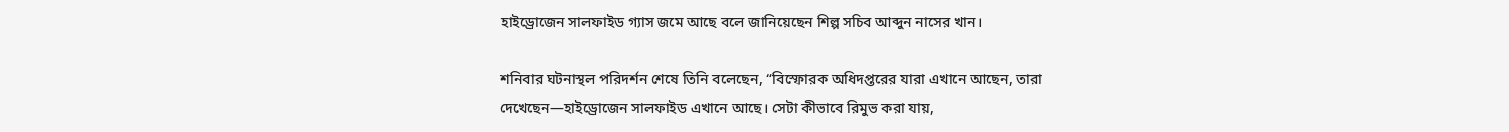হাইড্রোজেন সালফাইড গ্যাস জমে আছে বলে জানিয়েছেন শিল্প সচিব আব্দুন নাসের খান।

শনিবার ঘটনাস্থল পরিদর্শন শেষে তিনি বলেছেন, “বিস্ফোরক অধিদপ্তরের যারা এখানে আছেন, তারা দেখেছেন—হাইড্রোজেন সালফাইড এখানে আছে। সেটা কীভাবে রিমুভ করা যায়,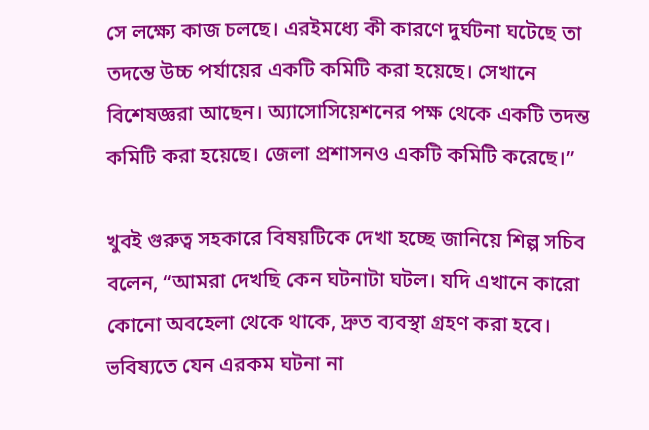সে লক্ষ্যে কাজ চলছে। এরইমধ্যে কী কারণে দুর্ঘটনা ঘটেছে তা তদন্তে উচ্চ পর্যায়ের একটি কমিটি করা হয়েছে। সেখানে বিশেষজ্ঞরা আছেন। অ্যাসোসিয়েশনের পক্ষ থেকে একটি তদন্ত কমিটি করা হয়েছে। জেলা প্রশাসনও একটি কমিটি করেছে।”

খুবই গুরুত্ব সহকারে বিষয়টিকে দেখা হচ্ছে জানিয়ে শিল্প সচিব বলেন, “আমরা দেখছি কেন ঘটনাটা ঘটল। যদি এখানে কারো কোনো অবহেলা থেকে থাকে, দ্রুত ব্যবস্থা গ্রহণ করা হবে। ভবিষ্যতে যেন এরকম ঘটনা না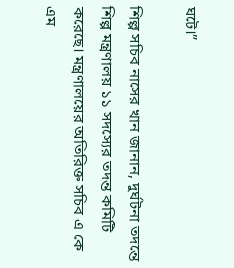ঘটে।”

শিল্প সচিব নাসের খান জানান, দুর্ঘটনা তদন্তে শিল্প মন্ত্রণালয় ১১ সদস্যের তদন্ত কমিটি করেছে। মন্ত্রণালয়ের অতিরিক্ত সচিব এ কে এম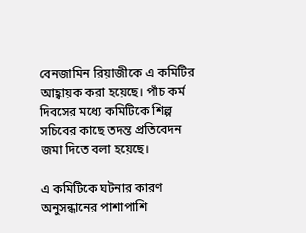বেনজামিন রিয়াজীকে এ কমিটির আহ্বায়ক করা হয়েছে। পাঁচ কর্ম দিবসের মধ্যে কমিটিকে শিল্প সচিবের কাছে তদন্ত প্রতিবেদন জমা দিতে বলা হয়েছে।

এ কমিটিকে ঘটনার কারণ অনুসন্ধানের পাশাপাশি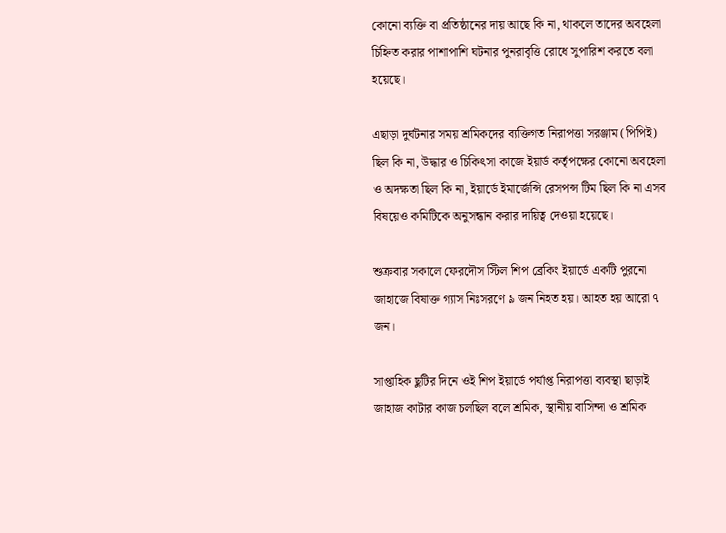কোনো ব্যক্তি বা প্রতিষ্ঠানের দায় আছে কি না, থাকলে তাদের অবহেলা চিহ্নিত করার পাশাপাশি ঘটনার পুনরাবৃত্তি রোধে সুপারিশ করতে বলা হয়েছে।

এছাড়া দুর্ঘটনার সময় শ্রমিকদের ব্যক্তিগত নিরাপত্তা সরঞ্জাম (পিপিই) ছিল কি না, উদ্ধার ও চিকিৎসা কাজে ইয়ার্ড কর্তৃপক্ষের কোনো অবহেলা ও অদক্ষতা ছিল কি না, ইয়ার্ডে ইমার্জেন্সি রেসপন্স টিম ছিল কি না এসব বিষয়েও কমিটিকে অনুসন্ধান করার দায়িত্ব দেওয়া হয়েছে।

শুক্রবার সকালে ফেরদৌস স্টিল শিপ ব্রেকিং ইয়ার্ডে একটি পুরনো জাহাজে বিষাক্ত গ্যাস নিঃসরণে ৯ জন নিহত হয়। আহত হয় আরো ৭ জন।

সাপ্তাহিক ছুটির দিনে ওই শিপ ইয়ার্ডে পর্যাপ্ত নিরাপত্তা ব্যবস্থা ছাড়াই জাহাজ কাটার কাজ চলছিল বলে শ্রমিক, স্থানীয় বাসিন্দা ও শ্রমিক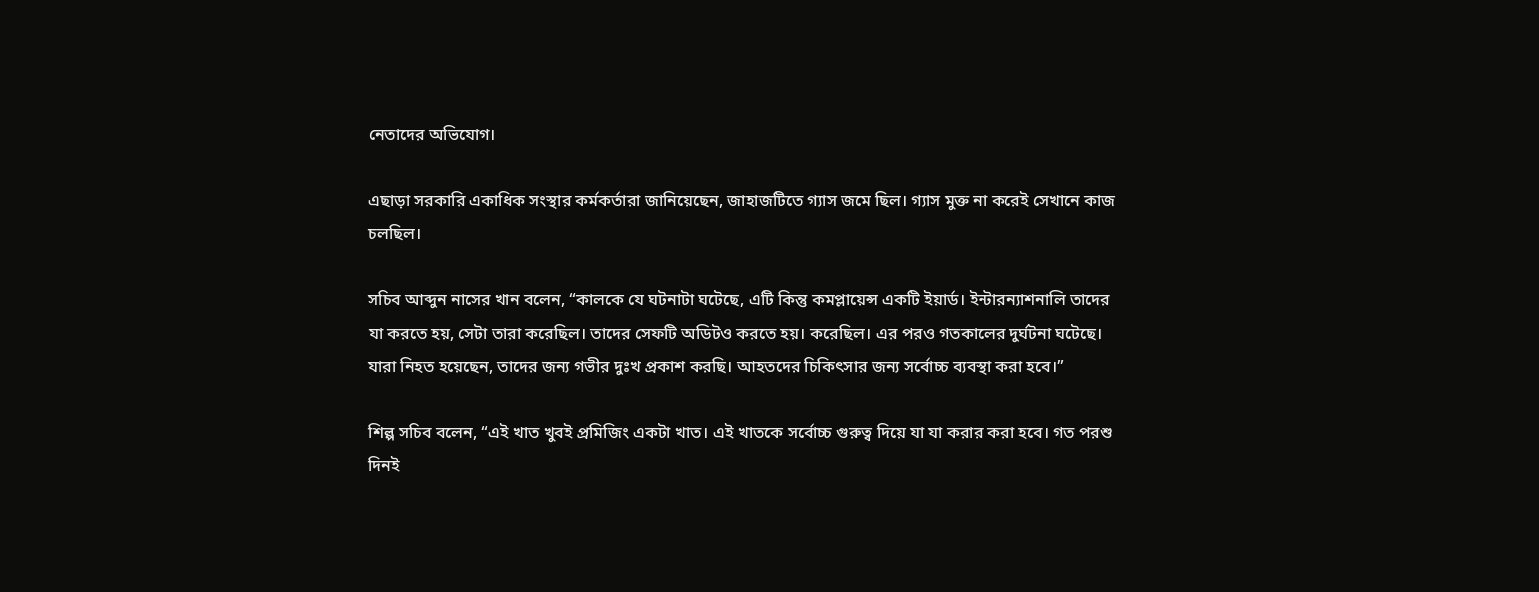নেতাদের অভিযোগ।

এছাড়া সরকারি একাধিক সংস্থার কর্মকর্তারা জানিয়েছেন, জাহাজটিতে গ্যাস জমে ছিল। গ্যাস মুক্ত না করেই সেখানে কাজ চলছিল।

সচিব আব্দুন নাসের খান বলেন, “কালকে যে ঘটনাটা ঘটেছে, এটি কিন্তু কমপ্লায়েন্স একটি ইয়ার্ড। ইন্টারন্যাশনালি তাদের যা করতে হয়, সেটা তারা করেছিল। তাদের সেফটি অডিটও করতে হয়। করেছিল। এর পরও গতকালের দুর্ঘটনা ঘটেছে। যারা নিহত হয়েছেন, তাদের জন্য গভীর দুঃখ প্রকাশ করছি। আহতদের চিকিৎসার জন্য সর্বোচ্চ ব্যবস্থা করা হবে।”

শিল্প সচিব বলেন, “এই খাত খুবই প্রমিজিং একটা খাত। এই খাতকে সর্বোচ্চ গুরুত্ব দিয়ে যা যা করার করা হবে। গত পরশু দিনই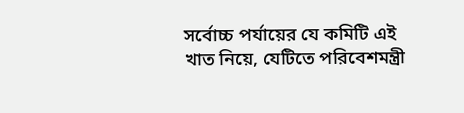সর্বোচ্চ পর্যায়ের যে কমিটি এই খাত নিয়ে, যেটিতে পরিবেশমন্ত্রী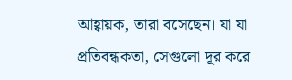আহ্বায়ক, তারা বসেছেন। যা যা প্রতিবন্ধকতা, সেগুলো দূর করে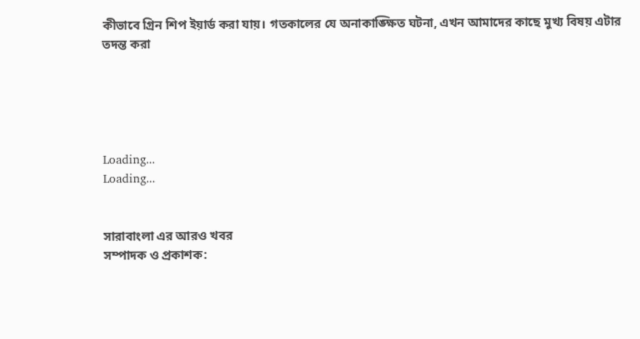কীভাবে গ্রিন শিপ ইয়ার্ড করা যায়। গতকালের যে অনাকাঙ্ক্ষিত ঘটনা, এখন আমাদের কাছে মুখ্য বিষয় এটার তদন্ত করা





Loading...
Loading...


সারাবাংলা এর আরও খবর
সম্পাদক ও প্রকাশক: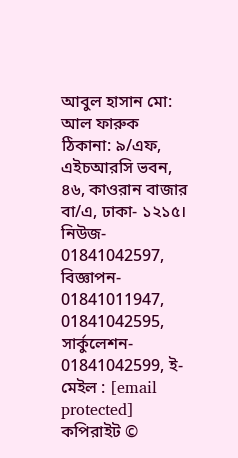আবুল হাসান মো: আল ফারুক
ঠিকানা: ৯/এফ, এইচআরসি ভবন, ৪৬, কাওরান বাজার বা/এ, ঢাকা- ১২১৫।
নিউজ- 01841042597, বিজ্ঞাপন- 01841011947, 01841042595, সার্কুলেশন- 01841042599, ই-মেইল : [email protected]
কপিরাইট ©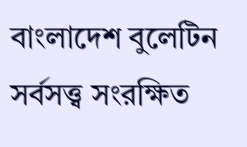বাংলাদেশ বুলেটিন সর্বসত্ত্ব সংরক্ষিত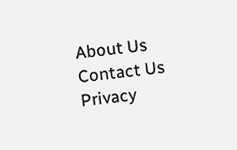About Us    Contact Us    Privacy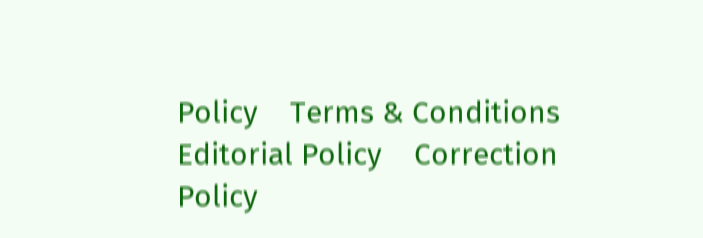Policy    Terms & Conditions    Editorial Policy    Correction Policy